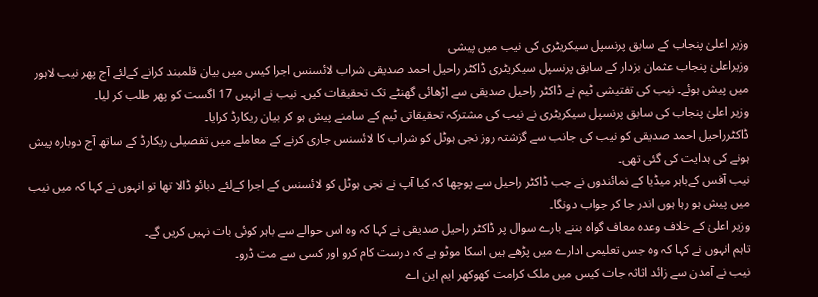وزیر اعلیٰ پنجاب کے سابق پرنسپل سیکریٹری کی نیب میں پیشی
وزیراعلیٰ پنجاب عثمان بزدار کے سابق پرنسپل سیکریٹری ڈاکٹر راحیل احمد صدیقی شراب لائسنس اجرا کیس میں بیان قلمبند کرانے کےلئے آج پھر نیب لاہور میں پیش ہوئے۔ نیب کی تفتیشی ٹیم نے ڈاکٹر راحیل صدیقی سے اڑھائی گھنٹے تک تحقیقات کیں۔ نیب نے انہیں 17 اگست کو پھر طلب کر لیا۔
وزیر اعلیٰ پنجاب کی سابق پرنسپل سیکریٹری نے نیب کی مشترکہ تحقیقاتی ٹیم کے سامنے پیش ہو کر بیان ریکارڈ کرایا۔
ڈاکٹرراحیل احمد صدیقی کو نیب کی جانب سے گزشتہ روز نجی ہوٹل کو شراب کا لائسنس جاری کرنے کے معاملے میں تفصیلی ریکارڈ کے ساتھ آج دوبارہ پیش ہونے کی ہدایت کی گئی تھی۔
نیب آفس کےباہر میڈیا کے نمائندوں نے جب ڈاکٹر راحیل سے پوچھا کہ کیا آپ نے نجی ہوٹل کو لائسنس کے اجرا کےلئے دبائو ڈالا تھا تو انہوں نے کہا کہ میں نیب میں پیش ہو رہا ہوں اندر جا کر جواب دونگا۔
وزیر اعلیٰ کے خلاف وعدہ معاف گواہ بننے بارے سوال پر ڈاکٹر راحیل صدیقی نے کہا کہ وہ اس حوالے سے باہر کوئی بات نہیں کریں گے۔
تاہم انہوں نے کہا کہ وہ جس تعلیمی ادارے میں پڑھے ہیں اسکا موٹو ہے کہ درست کام کرو اور کسی سے مت ڈرو۔
نیب نے آمدن سے زائد اثاثہ جات کیس میں ملک کرامت کھوکھر ایم این اے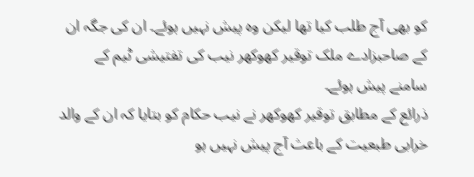کو بھی آج طلب کیا تھا لیکن وہ پیش نہیں ہوئے۔ ان کی جگہ ان کے صاحبزادے ملک توقیر کھوکھر نیب کی تفتیشی ٹیم کے سامنے پیش ہوئے۔
ذرائع کے مطابق توقیر کھوکھر نے نیب حکام کو بتایا کہ ان کے والد خرابی طبعیت کے باعث آج پیش نہیں ہو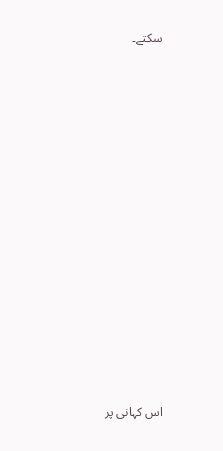سکتے۔















اس کہانی پر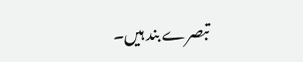تبصرے بند ہیں۔